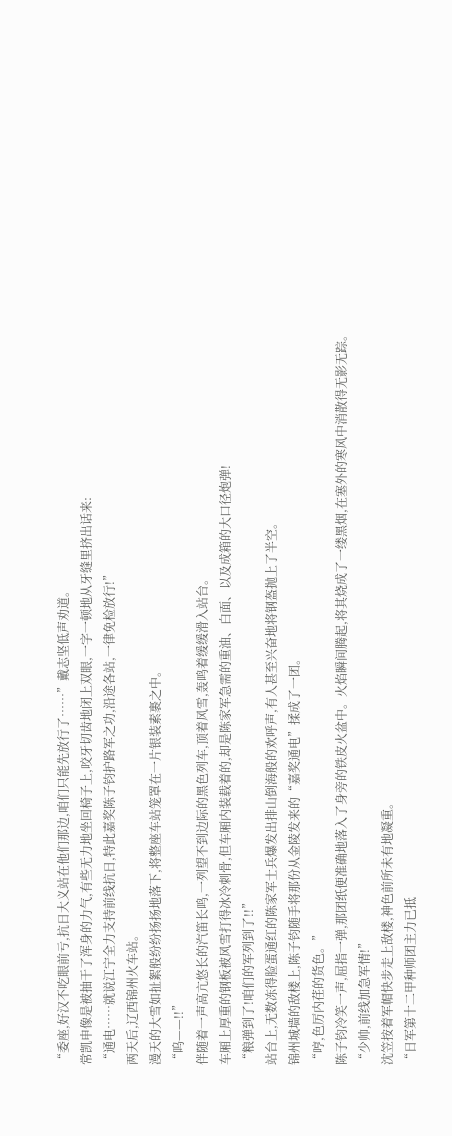“委座,好汉不吃眼前亏,抗日大义站在他们那边,咱们只能先放行了……”戴志坚低声劝道。
常凯申像是被抽干了浑身的力气,有些无力地坐回椅子上,咬牙切齿地闭上双眼,一字一顿地从牙缝里挤出话来:
“通电……就说江宁全力支持前线抗日,特此嘉奖陈子钧护路军之功,沿途各站,一律免检放行!”
两天后,辽西锦州火车站。
漫天的大雪如扯絮般纷纷扬扬地落下,将整座车站笼罩在一片银装素裹之中。
“呜——!!”
伴随着一声高亢悠长的汽笛长鸣,一列望不到边际的黑色列车,顶着风雪,轰鸣着缓缓滑入站台。
车厢上厚重的钢板被风雪打得冰冷刺骨,但车厢内装载着的,却是陈家军急需的重油、白面、以及成箱的大口径炮弹!
“粮弹到了!咱们的军列到了!!”
站台上,无数冻得脸蛋通红的陈家军士兵爆发出排山倒海般的欢呼声,有人甚至兴奋地将钢盔抛上了半空。
锦州城墙的敌楼上,陈子钧随手将那份从金陵发来的“嘉奖通电”揉成了一团。
“哼,色厉内荏的货色。”
陈子钧冷笑一声,屈指一弹,那团纸便准确地落入了身旁的铁皮火盆中。火焰瞬间腾起,将其烧成了一缕黑烟,在塞外的寒风中消散得无影无踪。
“少帅,前线加急军情!”
沈笠按着军帽快步走上敌楼,神色前所未有地凝重。
“日军第十二甲种师团主力已抵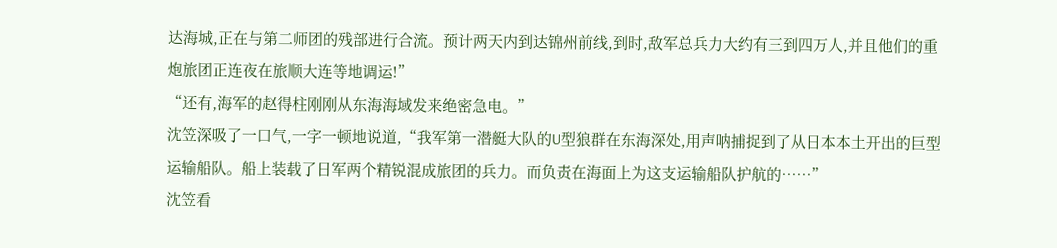达海城,正在与第二师团的残部进行合流。预计两天内到达锦州前线,到时,敌军总兵力大约有三到四万人,并且他们的重炮旅团正连夜在旅顺大连等地调运!”
“还有,海军的赵得柱刚刚从东海海域发来绝密急电。”
沈笠深吸了一口气,一字一顿地说道,“我军第一潜艇大队的U型狼群在东海深处,用声呐捕捉到了从日本本土开出的巨型运输船队。船上装载了日军两个精锐混成旅团的兵力。而负责在海面上为这支运输船队护航的……”
沈笠看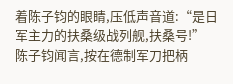着陈子钧的眼睛,压低声音道:“是日军主力的扶桑级战列舰,扶桑号!”
陈子钧闻言,按在德制军刀把柄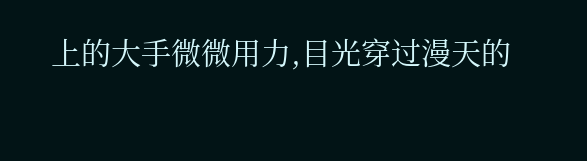上的大手微微用力,目光穿过漫天的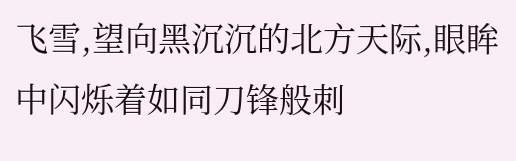飞雪,望向黑沉沉的北方天际,眼眸中闪烁着如同刀锋般刺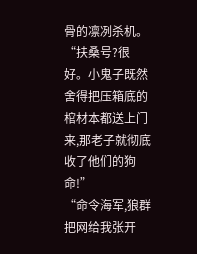骨的凛冽杀机。
“扶桑号?很好。小鬼子既然舍得把压箱底的棺材本都送上门来,那老子就彻底收了他们的狗命!”
“命令海军,狼群把网给我张开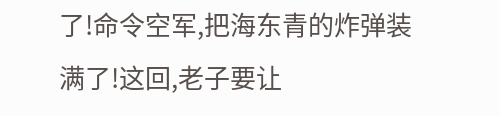了!命令空军,把海东青的炸弹装满了!这回,老子要让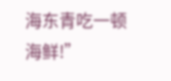海东青吃一顿海鲜!”